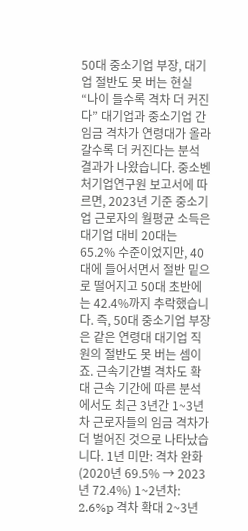50대 중소기업 부장, 대기업 절반도 못 버는 현실
“나이 들수록 격차 더 커진다” 대기업과 중소기업 간 임금 격차가 연령대가 올라갈수록 더 커진다는 분석 결과가 나왔습니다. 중소벤처기업연구원 보고서에 따르면, 2023년 기준 중소기업 근로자의 월평균 소득은 대기업 대비 20대는 65.2% 수준이었지만, 40대에 들어서면서 절반 밑으로 떨어지고 50대 초반에는 42.4%까지 추락했습니다. 즉, 50대 중소기업 부장은 같은 연령대 대기업 직원의 절반도 못 버는 셈이죠. 근속기간별 격차도 확대 근속 기간에 따른 분석에서도 최근 3년간 1~3년차 근로자들의 임금 격차가 더 벌어진 것으로 나타났습니다. 1년 미만: 격차 완화 (2020년 69.5% → 2023년 72.4%) 1~2년차: 2.6%p 격차 확대 2~3년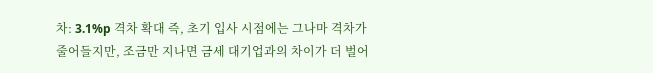차: 3.1%p 격차 확대 즉, 초기 입사 시점에는 그나마 격차가 줄어들지만, 조금만 지나면 금세 대기업과의 차이가 더 벌어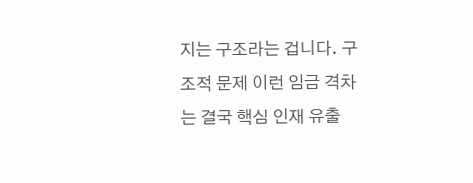지는 구조라는 겁니다. 구조적 문제 이런 임금 격차는 결국 핵심 인재 유출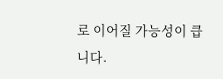로 이어질 가능성이 큽니다.